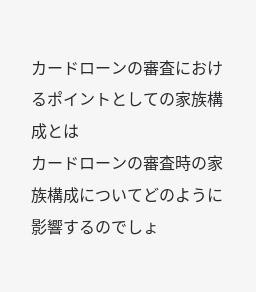カードローンの審査におけるポイントとしての家族構成とは
カードローンの審査時の家族構成についてどのように影響するのでしょ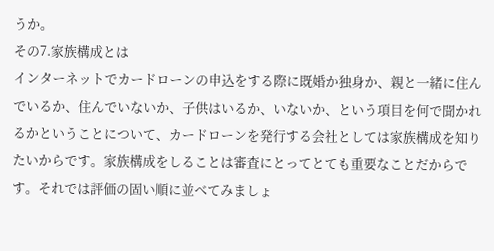うか。
その7.家族構成とは
インターネットでカードローンの申込をする際に既婚か独身か、親と一緒に住んでいるか、住んでいないか、子供はいるか、いないか、という項目を何で聞かれるかということについて、カードローンを発行する会社としては家族構成を知りたいからです。家族構成をしることは審査にとってとても重要なことだからです。それでは評価の固い順に並べてみましょ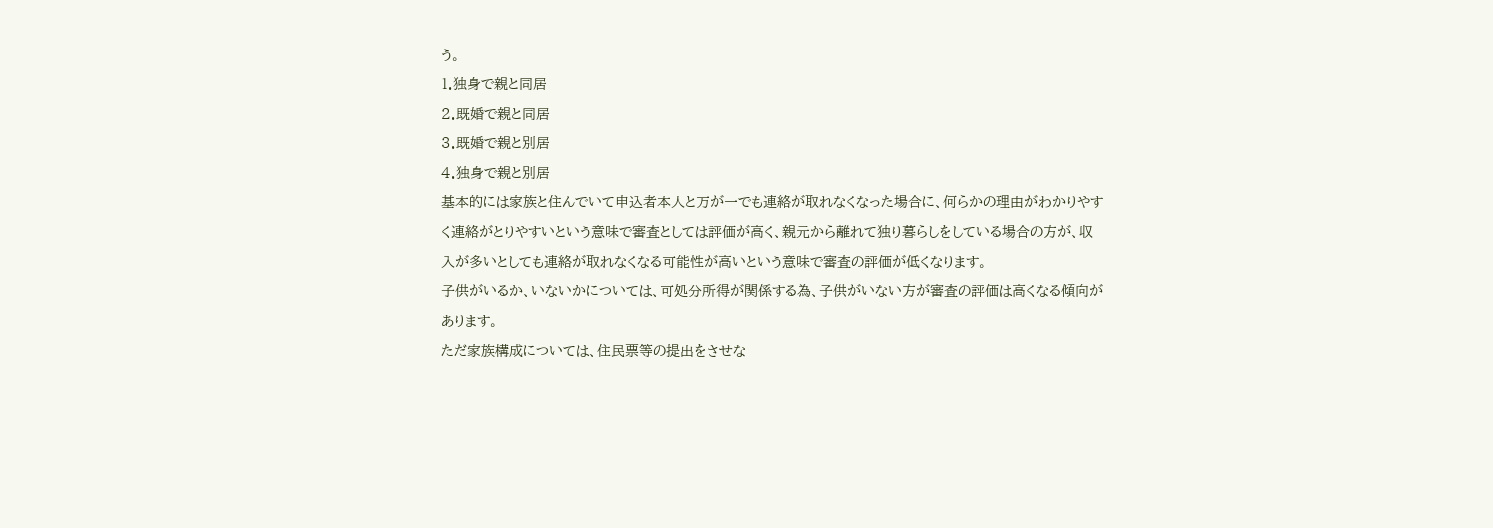う。
1.独身で親と同居
2.既婚で親と同居
3.既婚で親と別居
4.独身で親と別居
基本的には家族と住んでいて申込者本人と万が一でも連絡が取れなくなった場合に、何らかの理由がわかりやすく連絡がとりやすいという意味で審査としては評価が高く、親元から離れて独り暮らしをしている場合の方が、収入が多いとしても連絡が取れなくなる可能性が高いという意味で審査の評価が低くなります。
子供がいるか、いないかについては、可処分所得が関係する為、子供がいない方が審査の評価は高くなる傾向があります。
ただ家族構成については、住民票等の提出をさせな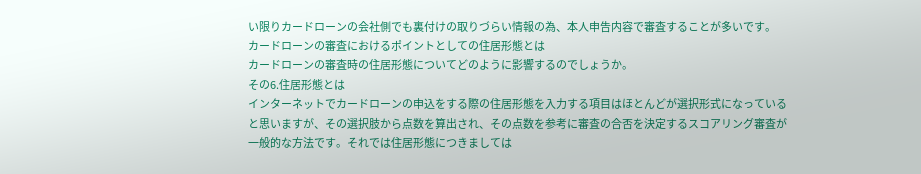い限りカードローンの会社側でも裏付けの取りづらい情報の為、本人申告内容で審査することが多いです。
カードローンの審査におけるポイントとしての住居形態とは
カードローンの審査時の住居形態についてどのように影響するのでしょうか。
その6.住居形態とは
インターネットでカードローンの申込をする際の住居形態を入力する項目はほとんどが選択形式になっていると思いますが、その選択肢から点数を算出され、その点数を参考に審査の合否を決定するスコアリング審査が一般的な方法です。それでは住居形態につきましては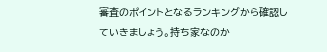審査のポイントとなるランキングから確認していきましょう。持ち家なのか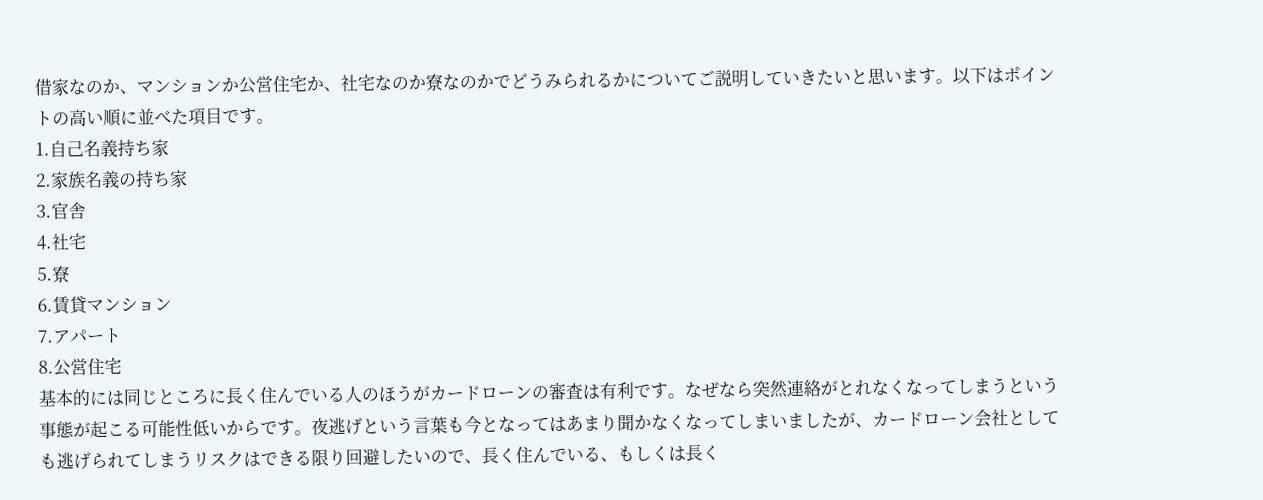借家なのか、マンションか公営住宅か、社宅なのか寮なのかでどうみられるかについてご説明していきたいと思います。以下はポイントの高い順に並べた項目です。
1.自己名義持ち家
2.家族名義の持ち家
3.官舎
4.社宅
5.寮
6.賃貸マンション
7.アパート
8.公営住宅
基本的には同じところに長く住んでいる人のほうがカードローンの審査は有利です。なぜなら突然連絡がとれなくなってしまうという事態が起こる可能性低いからです。夜逃げという言葉も今となってはあまり聞かなくなってしまいましたが、カードローン会社としても逃げられてしまうリスクはできる限り回避したいので、長く住んでいる、もしくは長く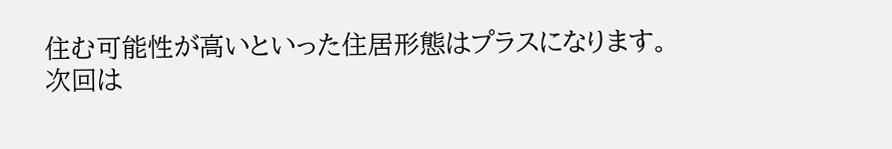住む可能性が高いといった住居形態はプラスになります。
次回は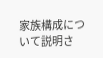家族構成について説明さ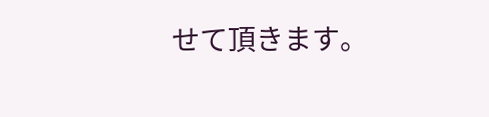せて頂きます。